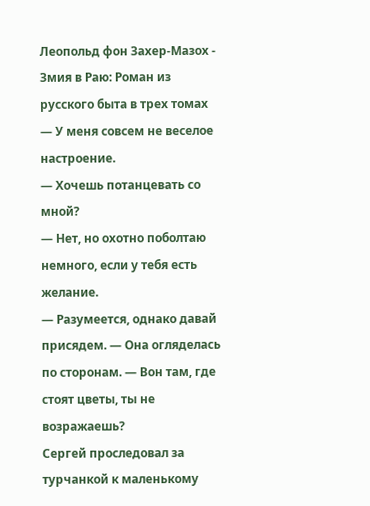Леопольд фон Захер-Мазох - Змия в Раю: Роман из русского быта в трех томах
— У меня совсем не веселое настроение.
— Хочешь потанцевать со мной?
— Нет, но охотно поболтаю немного, если у тебя есть желание.
— Разумеется, однако давай присядем. — Она огляделась по сторонам. — Вон там, где стоят цветы, ты не возражаешь?
Сергей проследовал за турчанкой к маленькому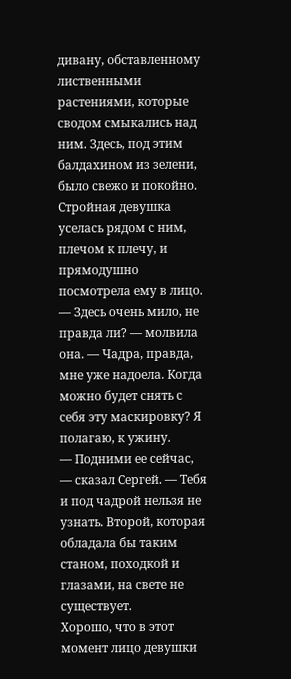дивану, обставленному лиственными растениями, которые сводом смыкались над ним. Здесь, под этим балдахином из зелени, было свежо и покойно. Стройная девушка уселась рядом с ним, плечом к плечу, и прямодушно посмотрела ему в лицо.
— Здесь очень мило, не правда ли? — молвила она. — Чадра, правда, мне уже надоела. Когда можно будет снять с себя эту маскировку? Я полагаю, к ужину.
— Подними ее сейчас, — сказал Сергей. — Тебя и под чадрой нельзя не узнать. Второй, которая обладала бы таким станом, походкой и глазами, на свете не существует.
Хорошо, что в этот момент лицо девушки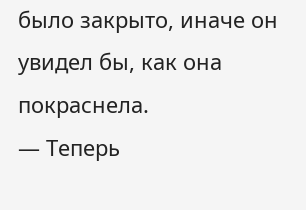было закрыто, иначе он увидел бы, как она покраснела.
— Теперь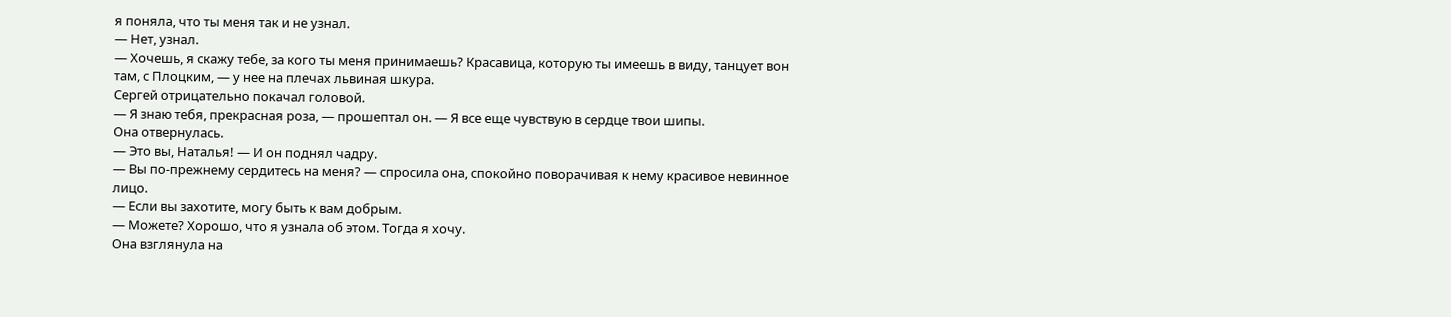я поняла, что ты меня так и не узнал.
— Нет, узнал.
— Хочешь, я скажу тебе, за кого ты меня принимаешь? Красавица, которую ты имеешь в виду, танцует вон там, с Плоцким, — у нее на плечах львиная шкура.
Сергей отрицательно покачал головой.
— Я знаю тебя, прекрасная роза, — прошептал он. — Я все еще чувствую в сердце твои шипы.
Она отвернулась.
— Это вы, Наталья! — И он поднял чадру.
— Вы по-прежнему сердитесь на меня? — спросила она, спокойно поворачивая к нему красивое невинное лицо.
— Если вы захотите, могу быть к вам добрым.
— Можете? Хорошо, что я узнала об этом. Тогда я хочу.
Она взглянула на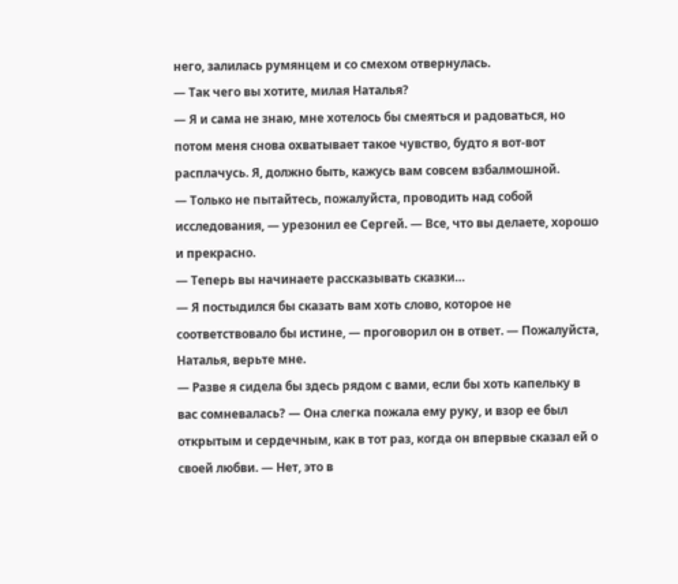него, залилась румянцем и со смехом отвернулась.
— Так чего вы хотите, милая Наталья?
— Я и сама не знаю, мне хотелось бы смеяться и радоваться, но потом меня снова охватывает такое чувство, будто я вот-вот расплачусь. Я, должно быть, кажусь вам совсем взбалмошной.
— Только не пытайтесь, пожалуйста, проводить над собой исследования, — урезонил ее Сергей. — Все, что вы делаете, хорошо и прекрасно.
— Теперь вы начинаете рассказывать сказки…
— Я постыдился бы сказать вам хоть слово, которое не соответствовало бы истине, — проговорил он в ответ. — Пожалуйста, Наталья, верьте мне.
— Разве я сидела бы здесь рядом с вами, если бы хоть капельку в вас сомневалась? — Она слегка пожала ему руку, и взор ее был открытым и сердечным, как в тот раз, когда он впервые сказал ей о своей любви. — Нет, это в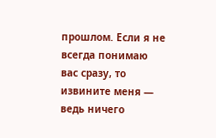прошлом. Если я не всегда понимаю вас сразу, то извините меня — ведь ничего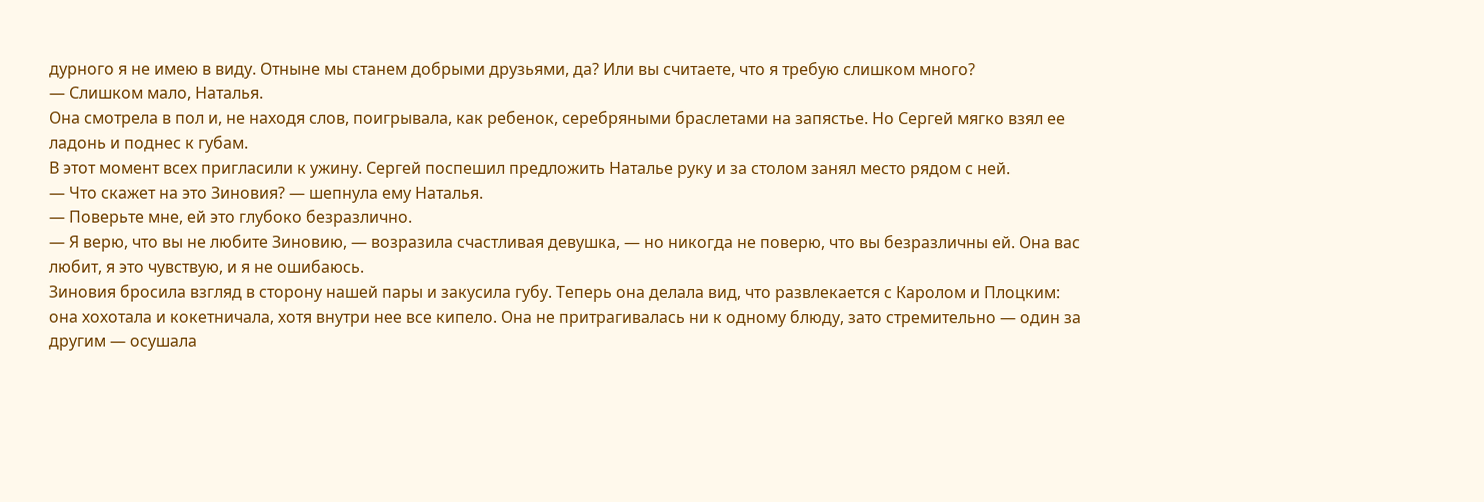дурного я не имею в виду. Отныне мы станем добрыми друзьями, да? Или вы считаете, что я требую слишком много?
— Слишком мало, Наталья.
Она смотрела в пол и, не находя слов, поигрывала, как ребенок, серебряными браслетами на запястье. Но Сергей мягко взял ее ладонь и поднес к губам.
В этот момент всех пригласили к ужину. Сергей поспешил предложить Наталье руку и за столом занял место рядом с ней.
— Что скажет на это Зиновия? — шепнула ему Наталья.
— Поверьте мне, ей это глубоко безразлично.
— Я верю, что вы не любите Зиновию, — возразила счастливая девушка, — но никогда не поверю, что вы безразличны ей. Она вас любит, я это чувствую, и я не ошибаюсь.
Зиновия бросила взгляд в сторону нашей пары и закусила губу. Теперь она делала вид, что развлекается с Каролом и Плоцким: она хохотала и кокетничала, хотя внутри нее все кипело. Она не притрагивалась ни к одному блюду, зато стремительно — один за другим — осушала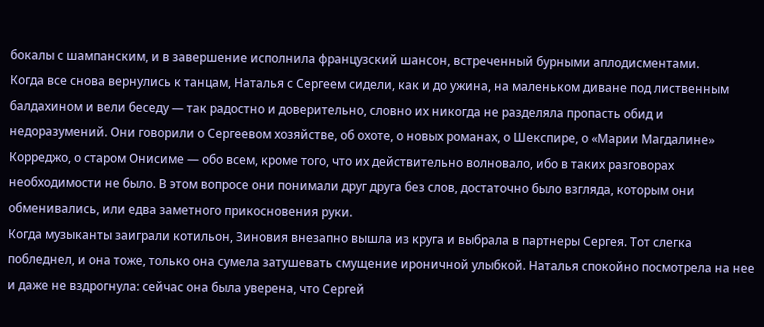бокалы с шампанским, и в завершение исполнила французский шансон, встреченный бурными аплодисментами.
Когда все снова вернулись к танцам, Наталья с Сергеем сидели, как и до ужина, на маленьком диване под лиственным балдахином и вели беседу — так радостно и доверительно, словно их никогда не разделяла пропасть обид и недоразумений. Они говорили о Сергеевом хозяйстве, об охоте, о новых романах, о Шекспире, о «Марии Магдалине» Корреджо, о старом Онисиме — обо всем, кроме того, что их действительно волновало, ибо в таких разговорах необходимости не было. В этом вопросе они понимали друг друга без слов, достаточно было взгляда, которым они обменивались, или едва заметного прикосновения руки.
Когда музыканты заиграли котильон, Зиновия внезапно вышла из круга и выбрала в партнеры Сергея. Тот слегка побледнел, и она тоже, только она сумела затушевать смущение ироничной улыбкой. Наталья спокойно посмотрела на нее и даже не вздрогнула: сейчас она была уверена, что Сергей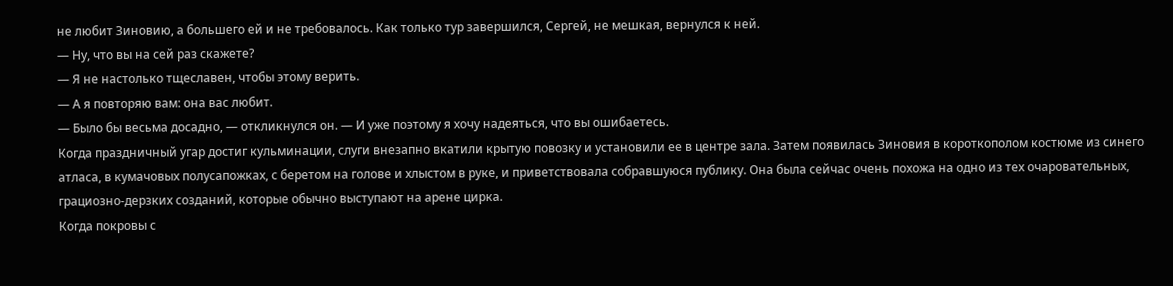не любит Зиновию, а большего ей и не требовалось. Как только тур завершился, Сергей, не мешкая, вернулся к ней.
— Ну, что вы на сей раз скажете?
— Я не настолько тщеславен, чтобы этому верить.
— А я повторяю вам: она вас любит.
— Было бы весьма досадно, — откликнулся он. — И уже поэтому я хочу надеяться, что вы ошибаетесь.
Когда праздничный угар достиг кульминации, слуги внезапно вкатили крытую повозку и установили ее в центре зала. Затем появилась Зиновия в короткополом костюме из синего атласа, в кумачовых полусапожках, с беретом на голове и хлыстом в руке, и приветствовала собравшуюся публику. Она была сейчас очень похожа на одно из тех очаровательных, грациозно-дерзких созданий, которые обычно выступают на арене цирка.
Когда покровы с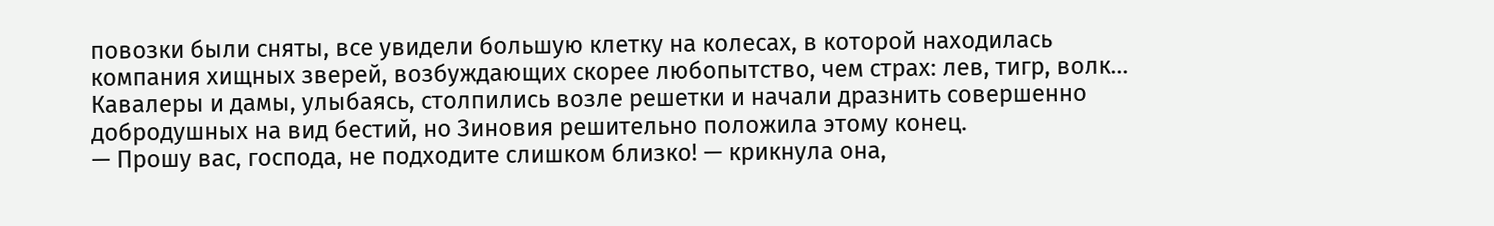повозки были сняты, все увидели большую клетку на колесах, в которой находилась компания хищных зверей, возбуждающих скорее любопытство, чем страх: лев, тигр, волк…
Кавалеры и дамы, улыбаясь, столпились возле решетки и начали дразнить совершенно добродушных на вид бестий, но Зиновия решительно положила этому конец.
— Прошу вас, господа, не подходите слишком близко! — крикнула она,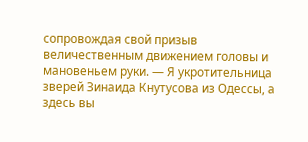сопровождая свой призыв величественным движением головы и мановеньем руки. — Я укротительница зверей Зинаида Кнутусова из Одессы, а здесь вы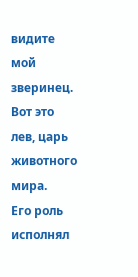видите мой зверинец. Вот это лев, царь животного мира.
Его роль исполнял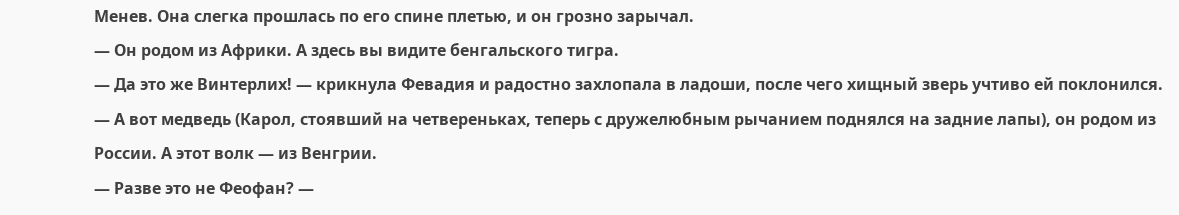Менев. Она слегка прошлась по его спине плетью, и он грозно зарычал.
— Он родом из Африки. А здесь вы видите бенгальского тигра.
— Да это же Винтерлих! — крикнула Февадия и радостно захлопала в ладоши, после чего хищный зверь учтиво ей поклонился.
— А вот медведь (Карол, стоявший на четвереньках, теперь с дружелюбным рычанием поднялся на задние лапы), он родом из России. А этот волк — из Венгрии.
— Разве это не Феофан? —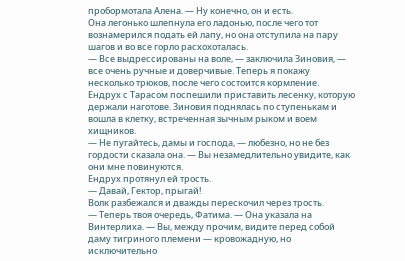пробормотала Алена. — Ну конечно, он и есть.
Она легонько шлепнула его ладонью, после чего тот вознамерился подать ей лапу, но она отступила на пару шагов и во все горло расхохоталась.
— Все выдрессированы на воле, — заключила Зиновия, — все очень ручные и доверчивые. Теперь я покажу несколько трюков, после чего состоится кормление.
Ендрух с Тарасом поспешили приставить лесенку, которую держали наготове. Зиновия поднялась по ступенькам и вошла в клетку, встреченная зычным рыком и воем хищников.
— Не пугайтесь, дамы и господа, — любезно, но не без гордости сказала она. — Вы незамедлительно увидите, как они мне повинуются.
Ендрух протянул ей трость.
— Давай, Гектор, прыгай!
Волк разбежался и дважды перескочил через трость.
— Теперь твоя очередь, Фатима. — Она указала на Винтерлиха. — Вы, между прочим, видите перед собой даму тигриного племени — кровожадную, но исключительно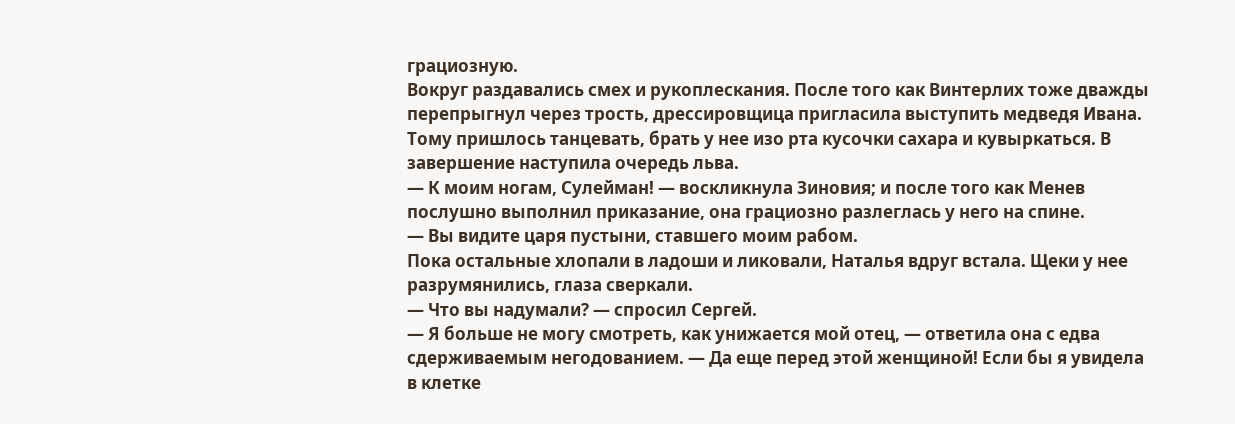грациозную.
Вокруг раздавались смех и рукоплескания. После того как Винтерлих тоже дважды перепрыгнул через трость, дрессировщица пригласила выступить медведя Ивана. Тому пришлось танцевать, брать у нее изо рта кусочки сахара и кувыркаться. В завершение наступила очередь льва.
— К моим ногам, Сулейман! — воскликнула Зиновия; и после того как Менев послушно выполнил приказание, она грациозно разлеглась у него на спине.
— Вы видите царя пустыни, ставшего моим рабом.
Пока остальные хлопали в ладоши и ликовали, Наталья вдруг встала. Щеки у нее разрумянились, глаза сверкали.
— Что вы надумали? — спросил Сергей.
— Я больше не могу смотреть, как унижается мой отец, — ответила она с едва сдерживаемым негодованием. — Да еще перед этой женщиной! Если бы я увидела в клетке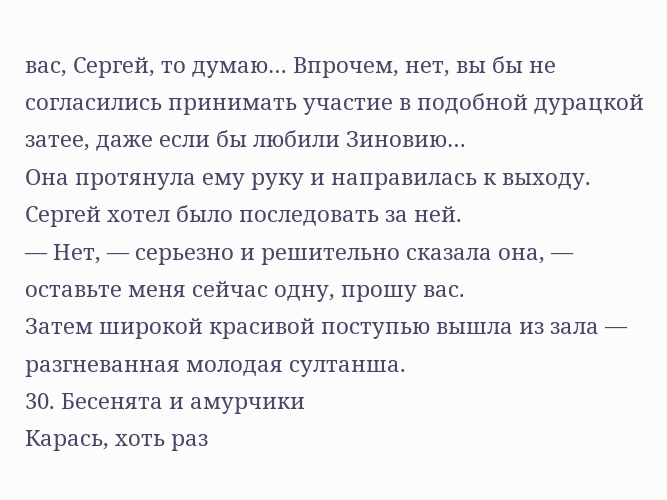вас, Сергей, то думаю… Впрочем, нет, вы бы не согласились принимать участие в подобной дурацкой затее, даже если бы любили Зиновию…
Она протянула ему руку и направилась к выходу.
Сергей хотел было последовать за ней.
— Нет, — серьезно и решительно сказала она, — оставьте меня сейчас одну, прошу вас.
Затем широкой красивой поступью вышла из зала — разгневанная молодая султанша.
30. Бесенята и амурчики
Карась, хоть раз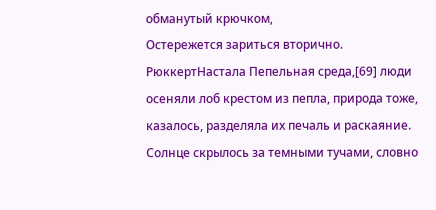обманутый крючком,
Остережется зариться вторично.
РюккертНастала Пепельная среда,[69] люди осеняли лоб крестом из пепла, природа тоже, казалось, разделяла их печаль и раскаяние. Солнце скрылось за темными тучами, словно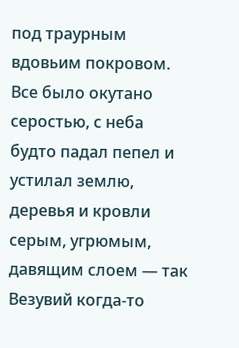под траурным вдовьим покровом. Все было окутано серостью, с неба будто падал пепел и устилал землю, деревья и кровли серым, угрюмым, давящим слоем — так Везувий когда-то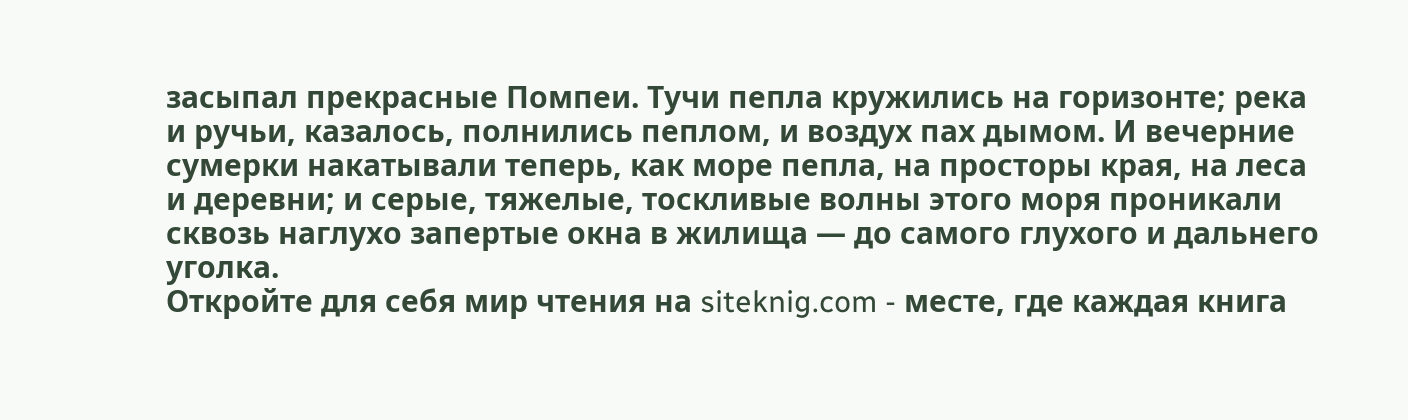засыпал прекрасные Помпеи. Тучи пепла кружились на горизонте; река и ручьи, казалось, полнились пеплом, и воздух пах дымом. И вечерние сумерки накатывали теперь, как море пепла, на просторы края, на леса и деревни; и серые, тяжелые, тоскливые волны этого моря проникали сквозь наглухо запертые окна в жилища — до самого глухого и дальнего уголка.
Откройте для себя мир чтения на siteknig.com - месте, где каждая книга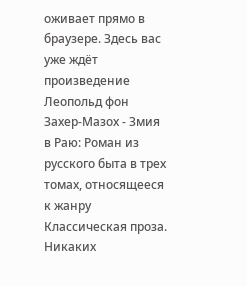оживает прямо в браузере. Здесь вас уже ждёт произведение Леопольд фон Захер-Мазох - Змия в Раю: Роман из русского быта в трех томах, относящееся к жанру Классическая проза. Никаких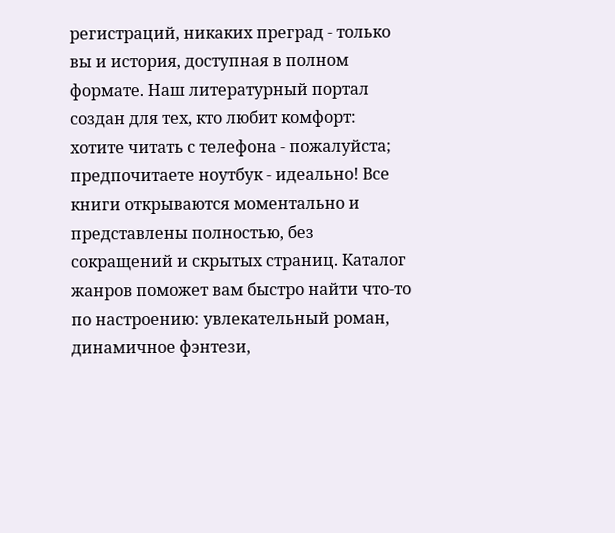регистраций, никаких преград - только вы и история, доступная в полном формате. Наш литературный портал создан для тех, кто любит комфорт: хотите читать с телефона - пожалуйста; предпочитаете ноутбук - идеально! Все книги открываются моментально и представлены полностью, без сокращений и скрытых страниц. Каталог жанров поможет вам быстро найти что-то по настроению: увлекательный роман, динамичное фэнтези,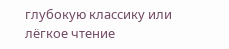глубокую классику или лёгкое чтение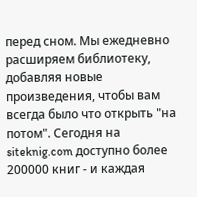перед сном. Мы ежедневно расширяем библиотеку, добавляя новые произведения, чтобы вам всегда было что открыть "на потом". Сегодня на siteknig.com доступно более 200000 книг - и каждая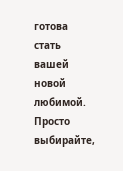готова стать вашей новой любимой. Просто выбирайте,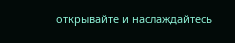открывайте и наслаждайтесь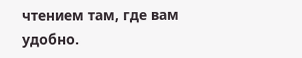чтением там, где вам удобно.